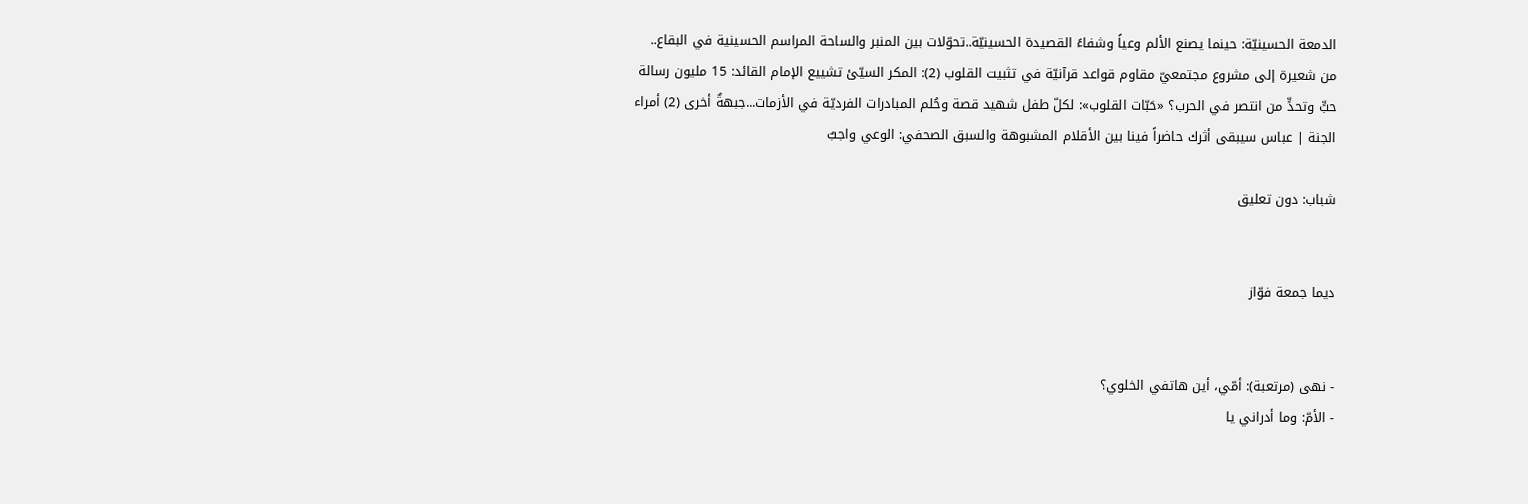الدمعة الحسينيّة: حينما يصنع الألم وعياً وشفاءً القصيدة الحسينيّة..تحوّلات بين المنبر والساحة المراسم الحسينية في البقاع.. من شعيرة إلى مشروع مجتمعيّ مقاوم قواعد قرآنيّة في تثبيت القلوب (2): المكر السيّئ تشييع الإمام القائد: 15 مليون رسالة حبٍّ وتحدٍّ من انتصر في الحرب؟ «حَبّات القلوب»: لكلّ طفل شهيد قصة وحُلم المبادرات الفرديّة في الأزمات...جبهةٌ أخرى (2) أمراء الجنة | عباس سيبقى أثرك حاضراً فينا بين الأقلام المشبوهة والسبق الصحفي: الوعي واجبٌ

شباب: دون تعليق


ديما جمعة فوّاز


- نهى (مرتعبة): أمّي، أين هاتفي الخلوي؟
- الأمّ: وما أدراني يا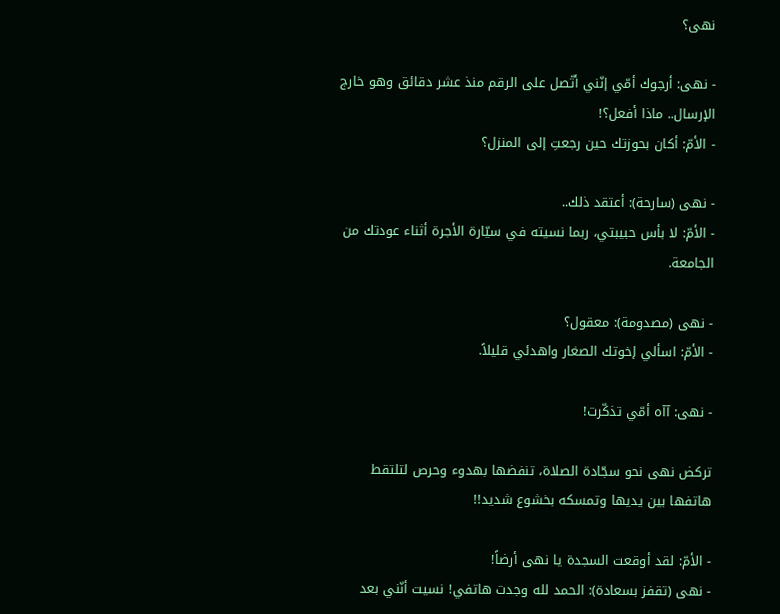نهى؟

- نهى: أرجوك أمّي إنّني أتّصل على الرقم منذ عشر دقائق وهو خارج الإرسال.. ماذا أفعل؟!
- الأمّ: أكان بحوزتك حين رجعتِ إلى المنزل؟

- نهى (سارحة): أعتقد ذلك..
- الأمّ: لا بأس حبيبتي، ربما نسيته في سيّارة الأجرة أثناء عودتك من الجامعة.

- نهى (مصدومة): معقول؟
- الأمّ: اسألي إخوتك الصغار واهدئي قليلاً.

- نهى: آآه أمّي تذكّرت!

تركض نهى نحو سجّادة الصلاة، تنفضها بهدوء وحرص لتلتقط هاتفها بين يديها وتمسكه بخشوع شديد!!

- الأمّ: لقد أوقعت السجدة يا نهى أرضاً!
- نهى (تقفز بسعادة): الحمد لله وجدت هاتفي! نسيت أنّني بعد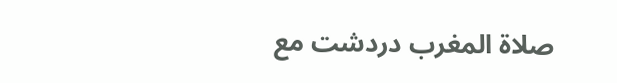صلاة المغرب دردشت مع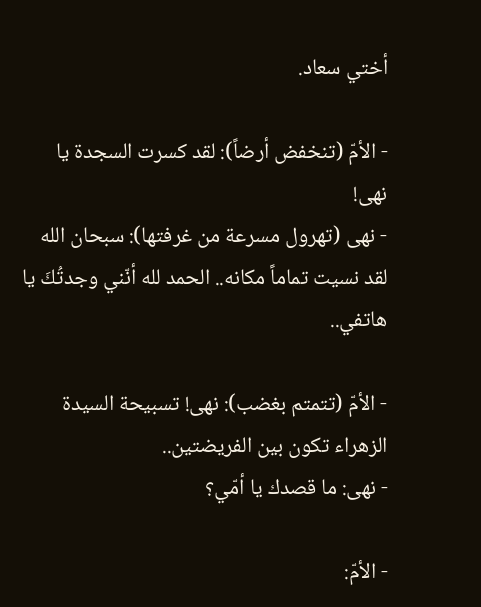أختي سعاد.

- الأمّ (تنخفض أرضاً): لقد كسرت السجدة يا نهى!
- نهى (تهرول مسرعة من غرفتها): سبحان الله لقد نسيت تماماً مكانه.. الحمد لله أنّني وجدتُكَ يا هاتفي..

- الأمّ (تتمتم بغضب): نهى! تسبيحة السيدة الزهراء تكون بين الفريضتين..
- نهى: ما قصدك يا أمّي؟

- الأمّ: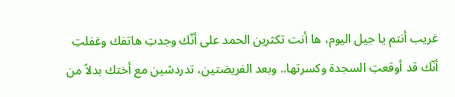غريب أنتم يا جيل اليوم، ها أنت تكثرين الحمد على أنّك وجدتِ هاتفك وغفلتِ أنّك قد أوقعتِ السجدة وكسرتها.. وبعد الفريضتين، تدردشين مع أختك بدلاً من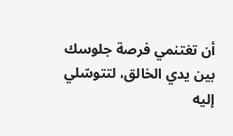أن تغتنمي فرصة جلوسك بين يدي الخالق، لتتوسّلي إليه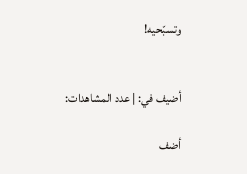وتسبّحيه!


أضيف في: | عدد المشاهدات:

أضف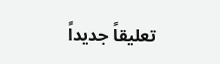تعليقاً جديداً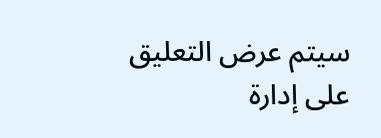سيتم عرض التعليق على إدارة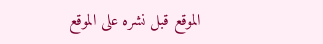الموقع قبل نشره على الموقع